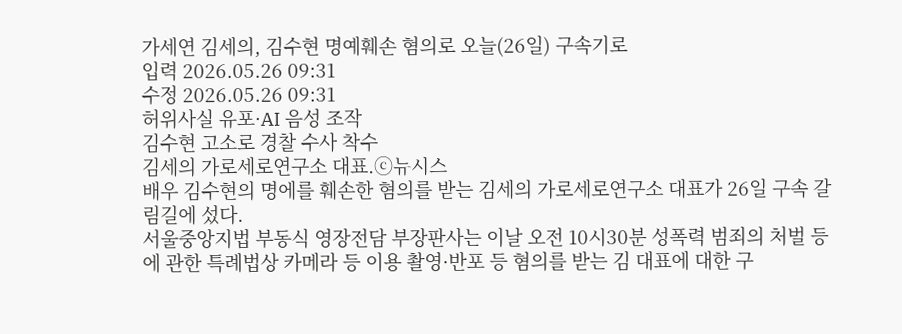가세연 김세의, 김수현 명예훼손 혐의로 오늘(26일) 구속기로
입력 2026.05.26 09:31
수정 2026.05.26 09:31
허위사실 유포·AI 음성 조작
김수현 고소로 경찰 수사 착수
김세의 가로세로연구소 대표.ⓒ뉴시스
배우 김수현의 명에를 훼손한 혐의를 받는 김세의 가로세로연구소 대표가 26일 구속 갈림길에 섰다.
서울중앙지법 부동식 영장전담 부장판사는 이날 오전 10시30분 성폭력 범죄의 처벌 등에 관한 특례법상 카메라 등 이용 촬영·반포 등 혐의를 받는 김 대표에 대한 구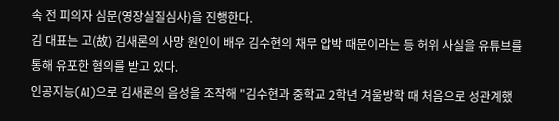속 전 피의자 심문(영장실질심사)을 진행한다.
김 대표는 고(故) 김새론의 사망 원인이 배우 김수현의 채무 압박 때문이라는 등 허위 사실을 유튜브를 통해 유포한 혐의를 받고 있다.
인공지능(AI)으로 김새론의 음성을 조작해 "김수현과 중학교 2학년 겨울방학 때 처음으로 성관계했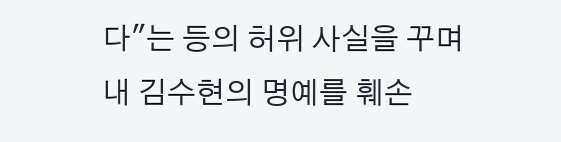다"는 등의 허위 사실을 꾸며내 김수현의 명예를 훼손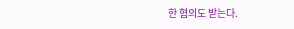한 혐의도 받는다.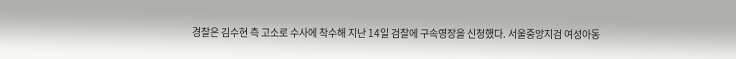경찰은 김수현 측 고소로 수사에 착수해 지난 14일 검찰에 구속영장을 신청했다. 서울중앙지검 여성아동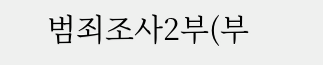범죄조사2부(부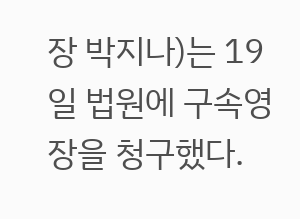장 박지나)는 19일 법원에 구속영장을 청구했다.